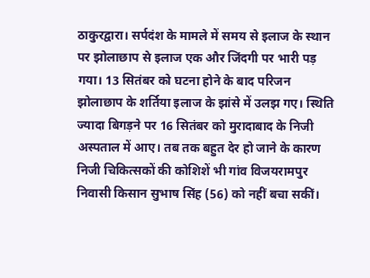ठाकुरद्वारा। सर्पदंश के मामले में समय से इलाज के स्थान पर झोलाछाप से इलाज एक और जिंदगी पर भारी पड़ गया। 13 सितंबर को घटना होने के बाद परिजन झोलाछाप के शर्तिया इलाज के झांसे में उलझ गए। स्थिति ज्यादा बिगड़ने पर 16 सितंबर को मुरादाबाद के निजी अस्पताल में आए। तब तक बहुत देर हो जाने के कारण निजी चिकित्सकों की कोशिशें भी गांव विजयरामपुर निवासी किसान सुभाष सिंह (56) को नहीं बचा सकीं।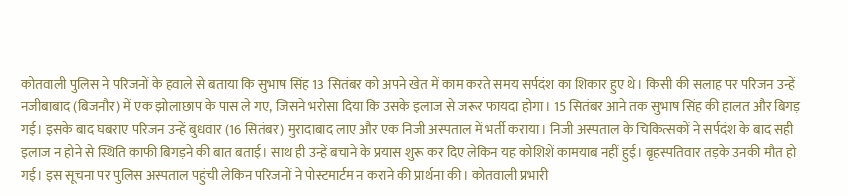कोतवाली पुलिस ने परिजनों के हवाले से बताया कि सुभाष सिंह 13 सितंबर को अपने खेत में काम करते समय सर्पदंश का शिकार हुए थे। किसी की सलाह पर परिजन उन्हें नजीबाबाद (बिजनौर) में एक झोलाछाप के पास ले गए, जिसने भरोसा दिया कि उसके इलाज से जरूर फायदा होगा। 15 सितंबर आने तक सुभाष सिंह की हालत और बिगड़ गई। इसके बाद घबराए परिजन उन्हें बुधवार (16 सितंबर) मुरादाबाद लाए और एक निजी अस्पताल में भर्ती कराया। निजी अस्पताल के चिकित्सकों ने सर्पदंश के बाद सही इलाज न होने से स्थिति काफी बिगड़ने की बात बताई। साथ ही उन्हें बचाने के प्रयास शुरू कर दिए लेकिन यह कोशिशें कामयाब नहीं हुई। बृहस्पतिवार तड़के उनकी मौत हो गई। इस सूचना पर पुलिस अस्पताल पहुंची लेकिन परिजनों ने पोस्टमार्टम न कराने की प्रार्थना की। कोतवाली प्रभारी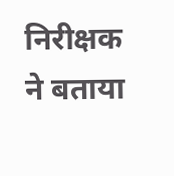निरीक्षक ने बताया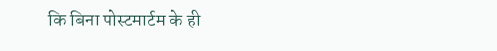कि बिना पोस्टमार्टम के ही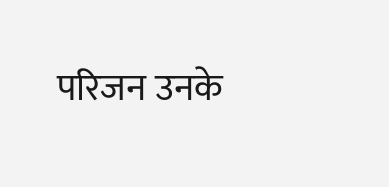परिजन उनके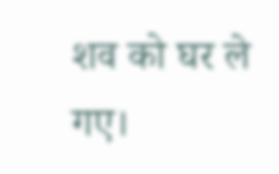शव को घर ले गए।